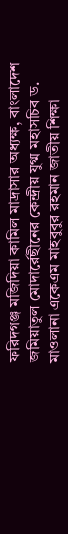ফরিদগঞ্জ মজিদিয়া কামিল মাদ্রাসার অধ্যক্ষ, বাংলাদেশ জমিয়াতুল মোদার্রেছীনের কেন্দ্রীয় যুগ্ম মহাসচিব ড. মাওলানা একেএম মাহবুবুর রহমান জাতীয় শিক্ষা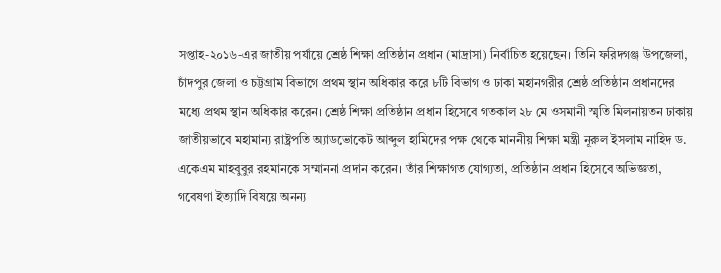সপ্তাহ-২০১৬-এর জাতীয় পর্যায়ে শ্রেষ্ঠ শিক্ষা প্রতিষ্ঠান প্রধান (মাদ্রাসা) নির্বাচিত হয়েছেন। তিনি ফরিদগঞ্জ উপজেলা, চাঁদপুর জেলা ও চট্টগ্রাম বিভাগে প্রথম স্থান অধিকার করে ৮টি বিভাগ ও ঢাকা মহানগরীর শ্রেষ্ঠ প্রতিষ্ঠান প্রধানদের মধ্যে প্রথম স্থান অধিকার করেন। শ্রেষ্ঠ শিক্ষা প্রতিষ্ঠান প্রধান হিসেবে গতকাল ২৮ মে ওসমানী স্মৃতি মিলনায়তন ঢাকায় জাতীয়ভাবে মহামান্য রাষ্ট্রপতি অ্যাডভোকেট আব্দুল হামিদের পক্ষ থেকে মাননীয় শিক্ষা মন্ত্রী নূরুল ইসলাম নাহিদ ড. একেএম মাহবুবুর রহমানকে সম্মাননা প্রদান করেন। তাঁর শিক্ষাগত যোগ্যতা, প্রতিষ্ঠান প্রধান হিসেবে অভিজ্ঞতা, গবেষণা ইত্যাদি বিষয়ে অনন্য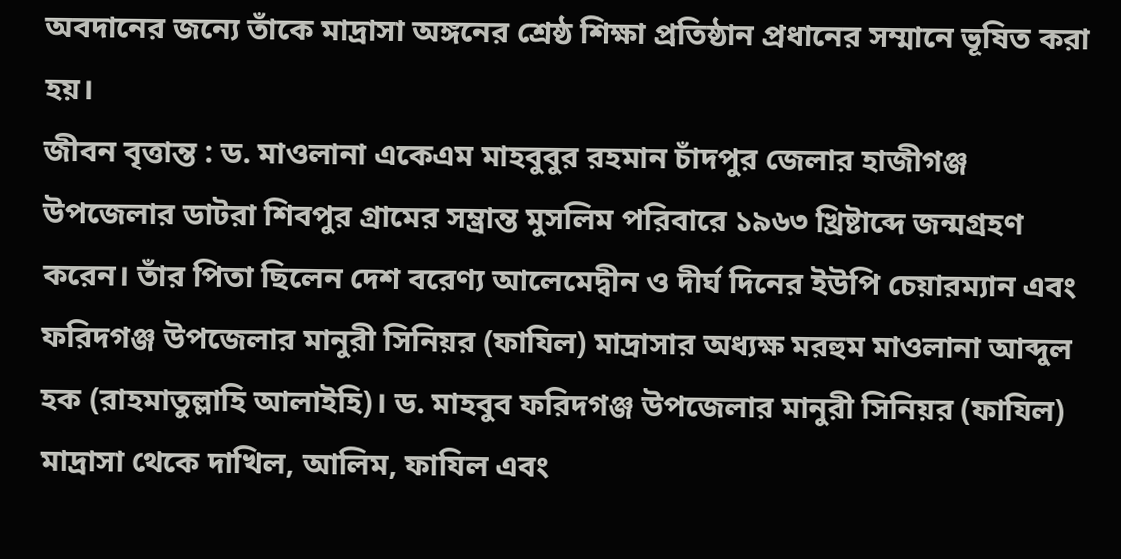অবদানের জন্যে তাঁকে মাদ্রাসা অঙ্গনের শ্রেষ্ঠ শিক্ষা প্রতিষ্ঠান প্রধানের সম্মানে ভূষিত করা হয়।
জীবন বৃত্তান্ত : ড. মাওলানা একেএম মাহবুবুর রহমান চাঁদপুর জেলার হাজীগঞ্জ উপজেলার ডাটরা শিবপুর গ্রামের সম্ভ্রান্ত মুসলিম পরিবারে ১৯৬৩ খ্রিষ্টাব্দে জন্মগ্রহণ করেন। তাঁর পিতা ছিলেন দেশ বরেণ্য আলেমেদ্বীন ও দীর্ঘ দিনের ইউপি চেয়ারম্যান এবং ফরিদগঞ্জ উপজেলার মানুরী সিনিয়র (ফাযিল) মাদ্রাসার অধ্যক্ষ মরহুম মাওলানা আব্দুল হক (রাহমাতুল্লাহি আলাইহি)। ড. মাহবুব ফরিদগঞ্জ উপজেলার মানুরী সিনিয়র (ফাযিল) মাদ্রাসা থেকে দাখিল, আলিম, ফাযিল এবং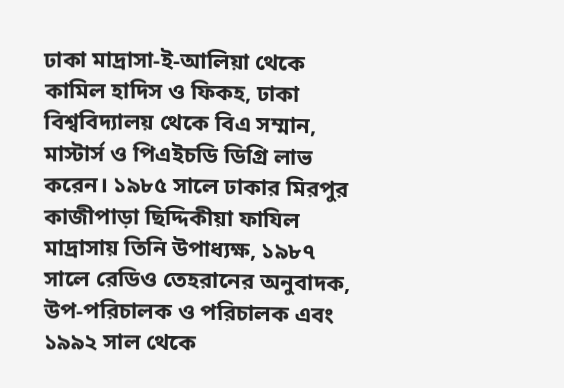ঢাকা মাদ্রাসা-ই-আলিয়া থেকে কামিল হাদিস ও ফিকহ, ঢাকা বিশ্ববিদ্যালয় থেকে বিএ সম্মান, মাস্টার্স ও পিএইচডি ডিগ্রি লাভ করেন। ১৯৮৫ সালে ঢাকার মিরপুর কাজীপাড়া ছিদ্দিকীয়া ফাযিল মাদ্রাসায় তিনি উপাধ্যক্ষ, ১৯৮৭ সালে রেডিও তেহরানের অনুবাদক, উপ-পরিচালক ও পরিচালক এবং ১৯৯২ সাল থেকে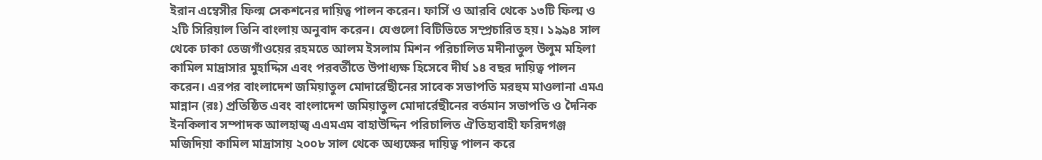ইরান এম্বেসীর ফিল্ম সেকশনের দায়িত্ব পালন করেন। ফার্সি ও আরবি থেকে ১৩টি ফিল্ম ও ২টি সিরিয়াল তিনি বাংলায় অনুবাদ করেন। যেগুলো বিটিভিতে সম্প্রচারিত হয়। ১৯৯৪ সাল থেকে ঢাকা তেজগাঁওয়ের রহমতে আলম ইসলাম মিশন পরিচালিত মদীনাতুল উলুম মহিলা কামিল মাদ্রাসার মুহাদ্দিস এবং পরবর্তীতে উপাধ্যক্ষ হিসেবে দীর্ঘ ১৪ বছর দায়িত্ব পালন করেন। এরপর বাংলাদেশ জমিয়াতুল মোদার্রেছীনের সাবেক সভাপতি মরহুম মাওলানা এমএ মান্নান (রঃ) প্রতিষ্ঠিত এবং বাংলাদেশ জমিয়াতুল মোদার্রেছীনের বর্তমান সভাপতি ও দৈনিক ইনকিলাব সম্পাদক আলহাজ্ব এএমএম বাহাউদ্দিন পরিচালিত ঐতিহ্যবাহী ফরিদগঞ্জ মজিদিয়া কামিল মাদ্রাসায় ২০০৮ সাল থেকে অধ্যক্ষের দায়িত্ব পালন করে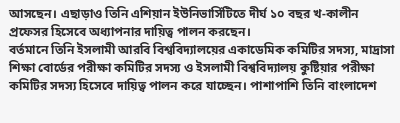আসছেন। এছাড়াও তিনি এশিয়ান ইউনিভার্সিটিতে দীর্ঘ ১০ বছর খ-কালীন প্রফেসর হিসেবে অধ্যাপনার দায়িত্ব পালন করছেন।
বর্তমানে তিনি ইসলামী আরবি বিশ্ববিদ্যালয়ের একাডেমিক কমিটির সদস্য, মাদ্রাসা শিক্ষা বোর্ডের পরীক্ষা কমিটির সদস্য ও ইসলামী বিশ্ববিদ্যালয় কুষ্টিয়ার পরীক্ষা কমিটির সদস্য হিসেবে দায়িত্ব পালন করে যাচ্ছেন। পাশাপাশি তিনি বাংলাদেশ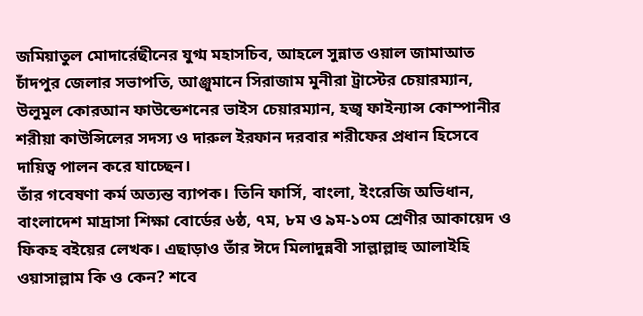জমিয়াতুল মোদার্রেছীনের যুগ্ম মহাসচিব, আহলে সুন্নাত ওয়াল জামাআত চাঁদপুর জেলার সভাপতি, আঞ্জুমানে সিরাজাম মুনীরা ট্রাস্টের চেয়ারম্যান, উলুমুল কোরআন ফাউন্ডেশনের ভাইস চেয়ারম্যান, হজ্ব ফাইন্যান্স কোম্পানীর শরীয়া কাউন্সিলের সদস্য ও দারুল ইরফান দরবার শরীফের প্রধান হিসেবে দায়িত্ব পালন করে যাচ্ছেন।
তাঁর গবেষণা কর্ম অত্যন্ত ব্যাপক। তিনি ফার্সি, বাংলা, ইংরেজি অভিধান, বাংলাদেশ মাদ্রাসা শিক্ষা বোর্ডের ৬ষ্ঠ, ৭ম, ৮ম ও ৯ম-১০ম শ্রেণীর আকায়েদ ও ফিকহ বইয়ের লেখক। এছাড়াও তাঁর ঈদে মিলাদুন্নবী সাল্লাল্লাহু আলাইহি ওয়াসাল্লাম কি ও কেন? শবে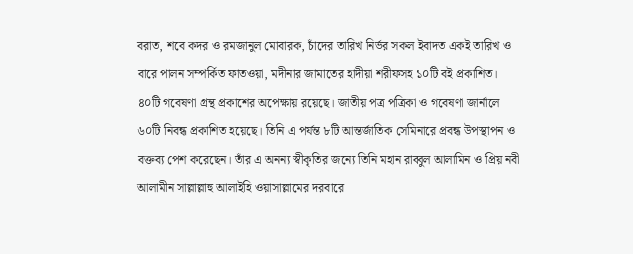বরাত, শবে কদর ও রমজানুল মোবারক, চাঁদের তারিখ নির্ভর সকল ইবাদত একই তারিখ ও বারে পালন সম্পর্কিত ফাতওয়া, মদীনার জামাতের হাদীয়া শরীফসহ ১০টি বই প্রকাশিত। ৪০টি গবেষণা গ্রন্থ প্রকাশের অপেক্ষায় রয়েছে। জাতীয় পত্র পত্রিকা ও গবেষণা জার্নালে ৬০টি নিবন্ধ প্রকাশিত হয়েছে। তিনি এ পর্যন্ত ৮টি আন্তর্জাতিক সেমিনারে প্রবন্ধ উপস্থাপন ও বক্তব্য পেশ করেছেন। তাঁর এ অনন্য স্বীকৃতির জন্যে তিনি মহান রাব্বুল আলামিন ও প্রিয় নবী আলামীন সাল্লাল্লাহু আলাইহি ওয়াসাল্লামের দরবারে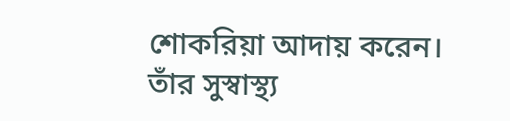শোকরিয়া আদায় করেন। তাঁর সুস্বাস্থ্য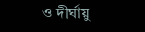ও দীর্ঘায়ু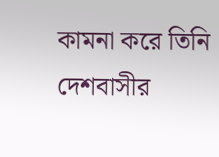কামনা করে তিনি দেশবাসীর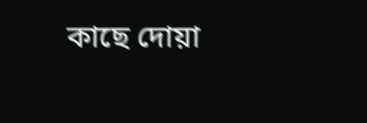কাছে দোয়া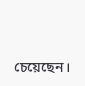চেয়েছেন।